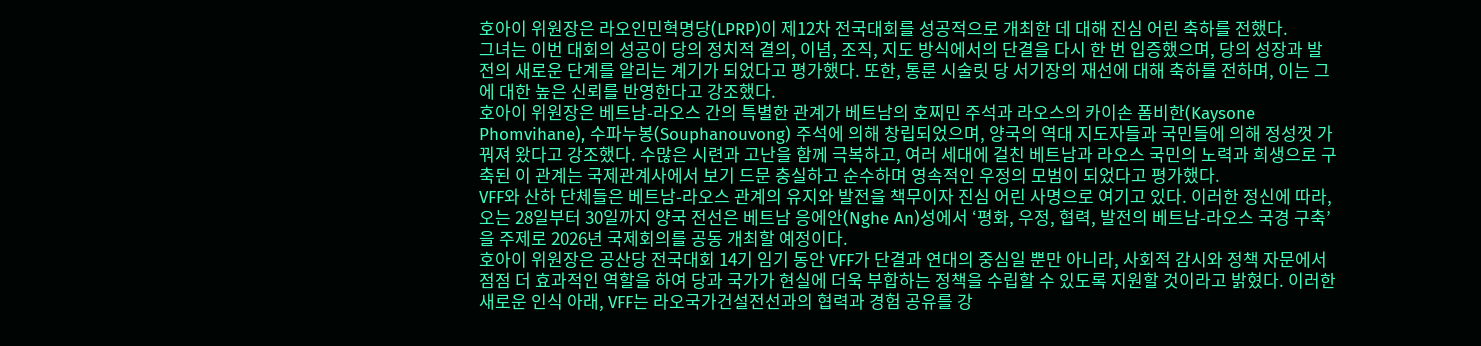호아이 위원장은 라오인민혁명당(LPRP)이 제12차 전국대회를 성공적으로 개최한 데 대해 진심 어린 축하를 전했다.
그녀는 이번 대회의 성공이 당의 정치적 결의, 이념, 조직, 지도 방식에서의 단결을 다시 한 번 입증했으며, 당의 성장과 발전의 새로운 단계를 알리는 계기가 되었다고 평가했다. 또한, 통룬 시술릿 당 서기장의 재선에 대해 축하를 전하며, 이는 그에 대한 높은 신뢰를 반영한다고 강조했다.
호아이 위원장은 베트남-라오스 간의 특별한 관계가 베트남의 호찌민 주석과 라오스의 카이손 폼비한(Kaysone Phomvihane), 수파누봉(Souphanouvong) 주석에 의해 창립되었으며, 양국의 역대 지도자들과 국민들에 의해 정성껏 가꿔져 왔다고 강조했다. 수많은 시련과 고난을 함께 극복하고, 여러 세대에 걸친 베트남과 라오스 국민의 노력과 희생으로 구축된 이 관계는 국제관계사에서 보기 드문 충실하고 순수하며 영속적인 우정의 모범이 되었다고 평가했다.
VFF와 산하 단체들은 베트남-라오스 관계의 유지와 발전을 책무이자 진심 어린 사명으로 여기고 있다. 이러한 정신에 따라, 오는 28일부터 30일까지 양국 전선은 베트남 응에안(Nghe An)성에서 ‘평화, 우정, 협력, 발전의 베트남-라오스 국경 구축’을 주제로 2026년 국제회의를 공동 개최할 예정이다.
호아이 위원장은 공산당 전국대회 14기 임기 동안 VFF가 단결과 연대의 중심일 뿐만 아니라, 사회적 감시와 정책 자문에서 점점 더 효과적인 역할을 하여 당과 국가가 현실에 더욱 부합하는 정책을 수립할 수 있도록 지원할 것이라고 밝혔다. 이러한 새로운 인식 아래, VFF는 라오국가건설전선과의 협력과 경험 공유를 강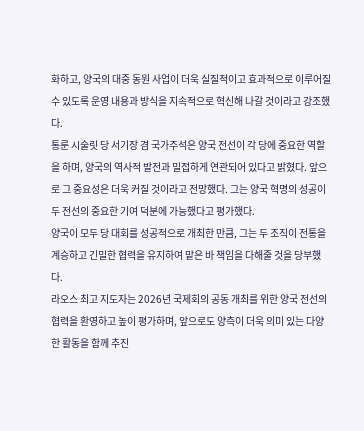화하고, 양국의 대중 동원 사업이 더욱 실질적이고 효과적으로 이루어질 수 있도록 운영 내용과 방식을 지속적으로 혁신해 나갈 것이라고 강조했다.
통룬 시술릿 당 서기장 겸 국가주석은 양국 전선이 각 당에 중요한 역할을 하며, 양국의 역사적 발전과 밀접하게 연관되어 있다고 밝혔다. 앞으로 그 중요성은 더욱 커질 것이라고 전망했다. 그는 양국 혁명의 성공이 두 전선의 중요한 기여 덕분에 가능했다고 평가했다.
양국이 모두 당 대회를 성공적으로 개최한 만큼, 그는 두 조직이 전통을 계승하고 긴밀한 협력을 유지하여 맡은 바 책임을 다해줄 것을 당부했다.
라오스 최고 지도자는 2026년 국제회의 공동 개최를 위한 양국 전선의 협력을 환영하고 높이 평가하며, 앞으로도 양측이 더욱 의미 있는 다양한 활동을 함께 추진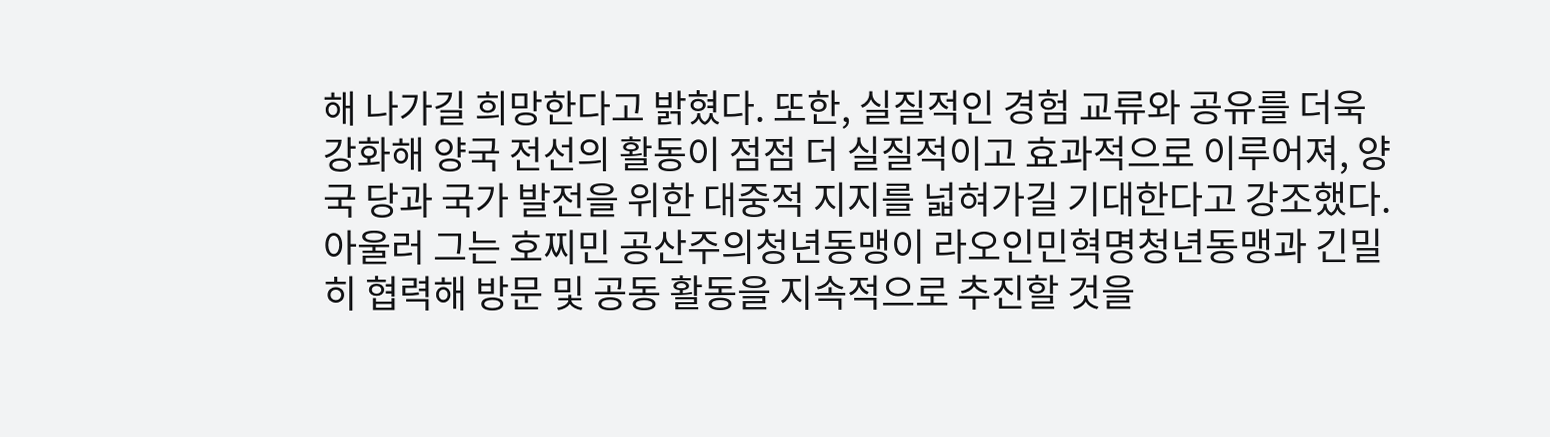해 나가길 희망한다고 밝혔다. 또한, 실질적인 경험 교류와 공유를 더욱 강화해 양국 전선의 활동이 점점 더 실질적이고 효과적으로 이루어져, 양국 당과 국가 발전을 위한 대중적 지지를 넓혀가길 기대한다고 강조했다.
아울러 그는 호찌민 공산주의청년동맹이 라오인민혁명청년동맹과 긴밀히 협력해 방문 및 공동 활동을 지속적으로 추진할 것을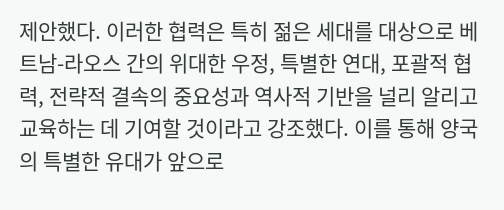제안했다. 이러한 협력은 특히 젊은 세대를 대상으로 베트남-라오스 간의 위대한 우정, 특별한 연대, 포괄적 협력, 전략적 결속의 중요성과 역사적 기반을 널리 알리고 교육하는 데 기여할 것이라고 강조했다. 이를 통해 양국의 특별한 유대가 앞으로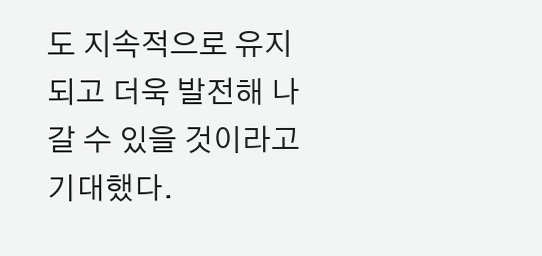도 지속적으로 유지되고 더욱 발전해 나갈 수 있을 것이라고 기대했다.